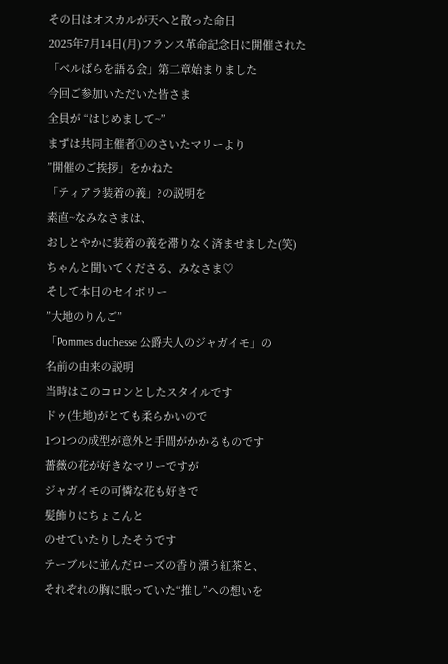その日はオスカルが天へと散った命日
2025年7月14日(月)フランス革命記念日に開催された
「ベルばらを語る会」第二章始まりました
今回ご参加いただいた皆さま
全員が “はじめまして~”
まずは共同主催者①のさいたマリーより
”開催のご挨拶」をかねた
「ティアラ装着の義」?の説明を
素直~なみなさまは、
おしとやかに装着の義を滞りなく済ませました(笑)
ちゃんと聞いてくださる、みなさま♡
そして本日のセイボリー
”大地のりんご”
「Pommes duchesse 公爵夫人のジャガイモ」の
名前の由来の説明
当時はこのコロンとしたスタイルです
ドゥ(生地)がとても柔らかいので
1つ1つの成型が意外と手間がかかるものです
薔薇の花が好きなマリーですが
ジャガイモの可憐な花も好きで
髪飾りにちょこんと
のせていたりしたそうです
テーブルに並んだローズの香り漂う紅茶と、
それぞれの胸に眠っていた“推し”への想いを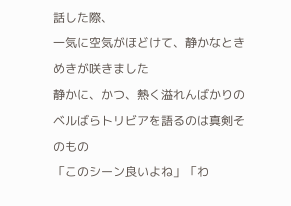話した際、
一気に空気がほどけて、静かなときめきが咲きました
静かに、かつ、熱く溢れんばかりの
ベルばらトリビアを語るのは真剣そのもの
「このシーン良いよね」「わ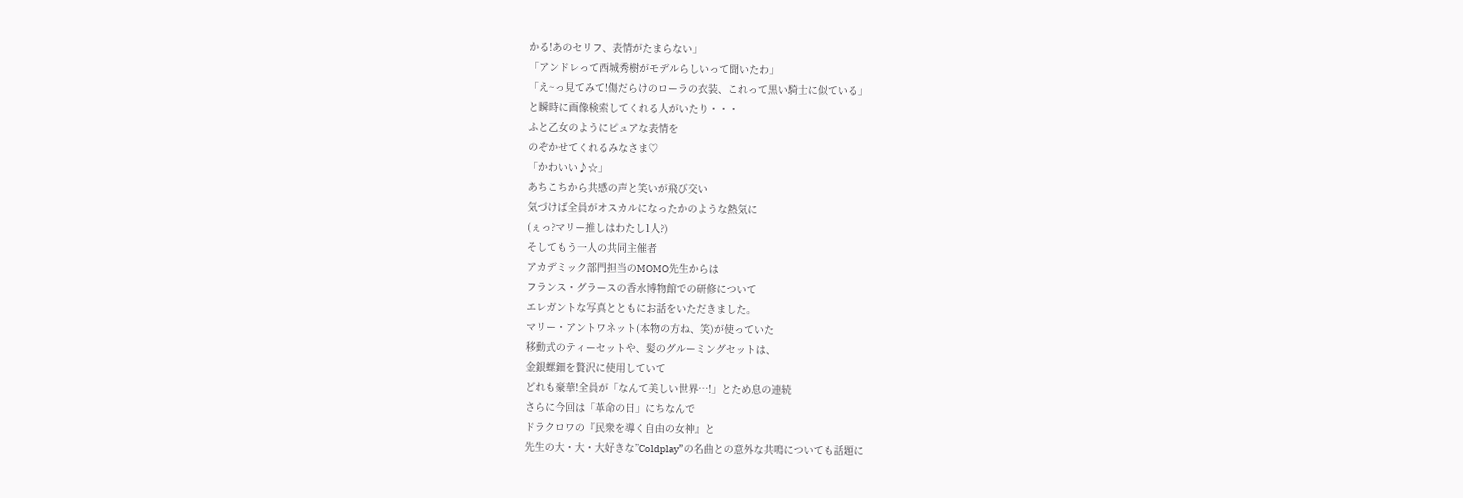かる!あのセリフ、表情がたまらない」
「アンドレって西城秀樹がモデルらしいって聞いたわ」
「え~っ見てみて!傷だらけのローラの衣装、これって黒い騎士に似ている」
と瞬時に画像検索してくれる人がいたり・・・
ふと乙女のようにピュアな表情を
のぞかせてくれるみなさま♡
「かわいい♪☆」
あちこちから共感の声と笑いが飛び交い
気づけば全員がオスカルになったかのような熱気に
(ぇっ?マリー推しはわたし1人?)
そしてもう一人の共同主催者
アカデミック部門担当のMOMO先生からは
フランス・グラースの香水博物館での研修について
エレガントな写真とともにお話をいただきました。
マリー・アントワネット(本物の方ね、笑)が使っていた
移動式のティーセットや、髪のグルーミングセットは、
金銀螺鈿を贅沢に使用していて
どれも豪華!全員が「なんて美しい世界…!」とため息の連続
さらに今回は「革命の日」にちなんで
ドラクロワの『民衆を導く自由の女神』と
先生の大・大・大好きな”Coldplay”の名曲との意外な共鳴についても話題に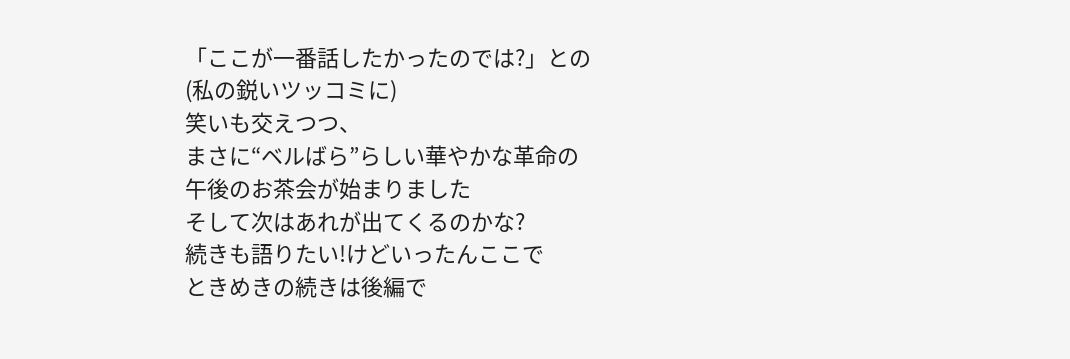「ここが一番話したかったのでは?」との
(私の鋭いツッコミに)
笑いも交えつつ、
まさに“ベルばら”らしい華やかな革命の
午後のお茶会が始まりました
そして次はあれが出てくるのかな?
続きも語りたい!けどいったんここで
ときめきの続きは後編で